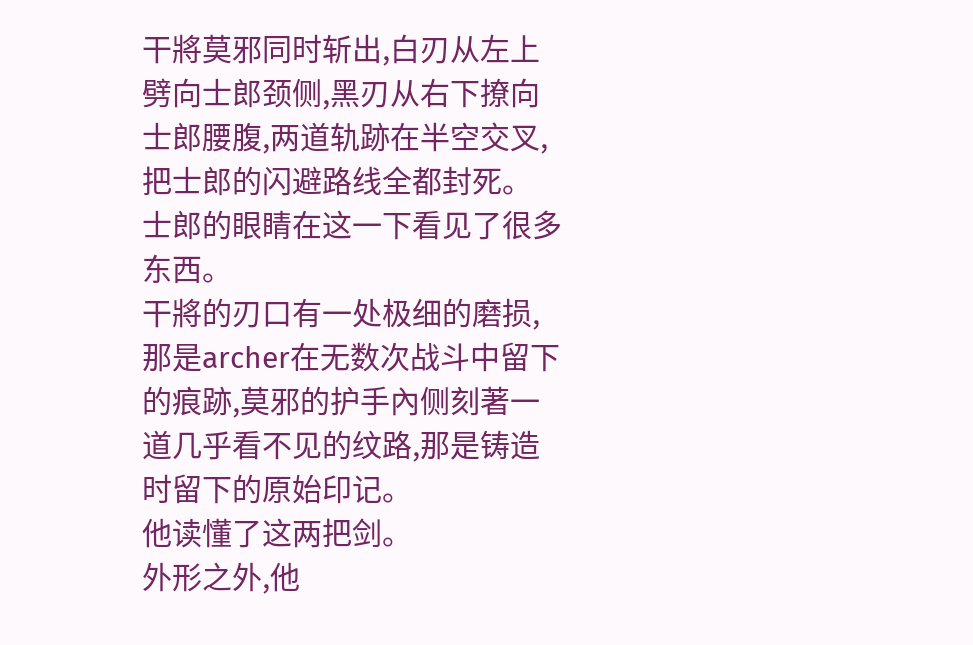干將莫邪同时斩出,白刃从左上劈向士郎颈侧,黑刃从右下撩向士郎腰腹,两道轨跡在半空交叉,把士郎的闪避路线全都封死。
士郎的眼睛在这一下看见了很多东西。
干將的刃口有一处极细的磨损,那是archer在无数次战斗中留下的痕跡,莫邪的护手內侧刻著一道几乎看不见的纹路,那是铸造时留下的原始印记。
他读懂了这两把剑。
外形之外,他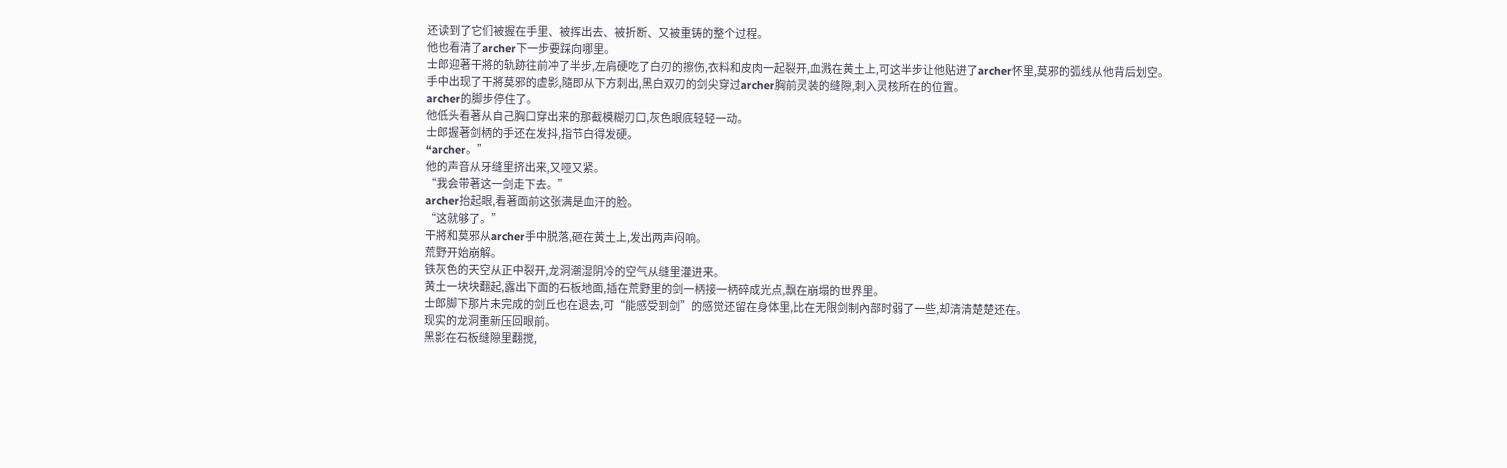还读到了它们被握在手里、被挥出去、被折断、又被重铸的整个过程。
他也看清了archer下一步要踩向哪里。
士郎迎著干將的轨跡往前冲了半步,左肩硬吃了白刃的擦伤,衣料和皮肉一起裂开,血溅在黄土上,可这半步让他贴进了archer怀里,莫邪的弧线从他背后划空。
手中出现了干將莫邪的虚影,隨即从下方刺出,黑白双刃的剑尖穿过archer胸前灵装的缝隙,刺入灵核所在的位置。
archer的脚步停住了。
他低头看著从自己胸口穿出来的那截模糊刃口,灰色眼底轻轻一动。
士郎握著剑柄的手还在发抖,指节白得发硬。
“archer。”
他的声音从牙缝里挤出来,又哑又紧。
“我会带著这一剑走下去。”
archer抬起眼,看著面前这张满是血汗的脸。
“这就够了。”
干將和莫邪从archer手中脱落,砸在黄土上,发出两声闷响。
荒野开始崩解。
铁灰色的天空从正中裂开,龙洞潮湿阴冷的空气从缝里灌进来。
黄土一块块翻起,露出下面的石板地面,插在荒野里的剑一柄接一柄碎成光点,飘在崩塌的世界里。
士郎脚下那片未完成的剑丘也在退去,可“能感受到剑”的感觉还留在身体里,比在无限剑制內部时弱了一些,却清清楚楚还在。
现实的龙洞重新压回眼前。
黑影在石板缝隙里翻搅,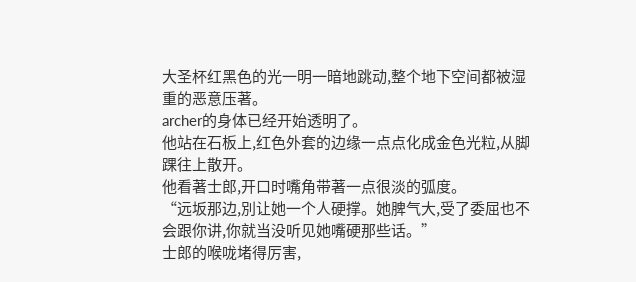大圣杯红黑色的光一明一暗地跳动,整个地下空间都被湿重的恶意压著。
archer的身体已经开始透明了。
他站在石板上,红色外套的边缘一点点化成金色光粒,从脚踝往上散开。
他看著士郎,开口时嘴角带著一点很淡的弧度。
“远坂那边,別让她一个人硬撑。她脾气大,受了委屈也不会跟你讲,你就当没听见她嘴硬那些话。”
士郎的喉咙堵得厉害,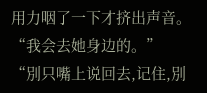用力咽了一下才挤出声音。
“我会去她身边的。”
“別只嘴上说回去,记住,別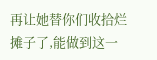再让她替你们收拾烂摊子了,能做到这一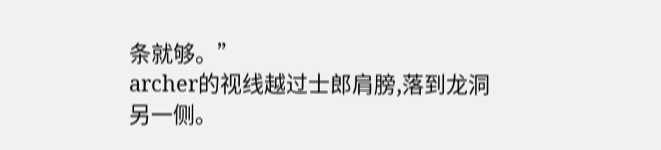条就够。”
archer的视线越过士郎肩膀,落到龙洞另一侧。